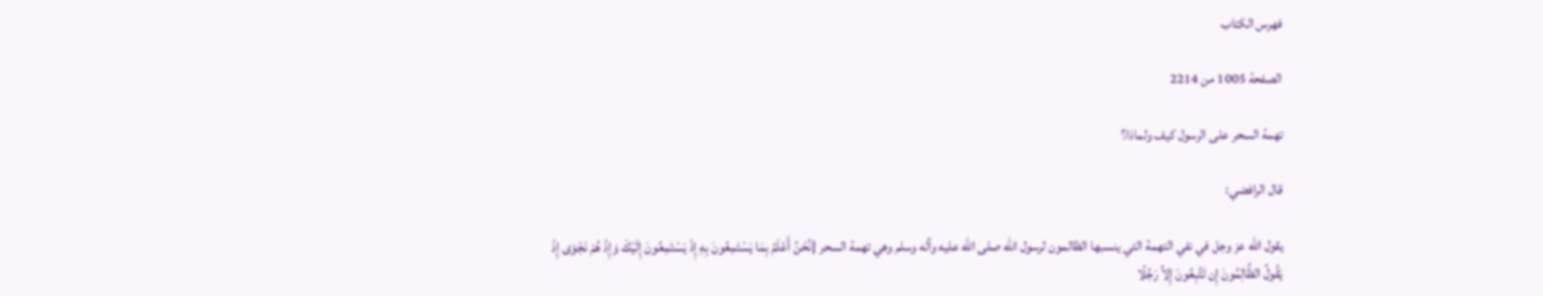فهرس الكتاب

الصفحة 1005 من 2214

تهمة السحر على الرسول كيف ولماذا؟

قال الرافضي:

يقول الله عز وجل في نفي التهمة التي ينسبها الظالمون لرسول الله صلى الله عليه وآله وسلم وهي تهمة السحر {نَّحْنُ أَعْلَمُ بِمَا يَسْتَمِعُونَ بِهِ إِذْ يَسْتَمِعُونَ إِلَيْكَ وَإِذْ هُمْ نَجْوَى إِذْ يَقُولُ الظَّالِمُونَ إِن تَتَّبِعُونَ إِلاَّ رَجُلًا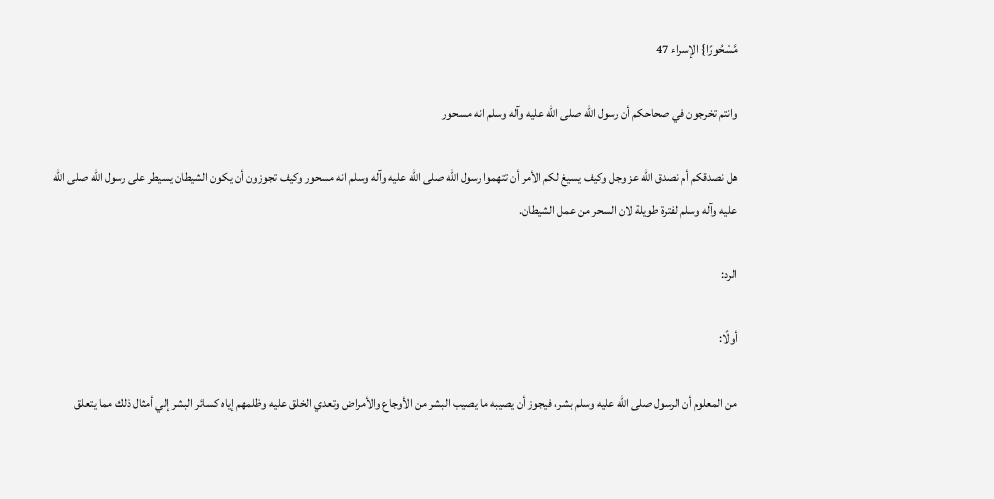مَّسْحُورًا} الإسراء 47

وانتم تخرجون في صحاحكم أن رسول الله صلى الله عليه وآله وسلم انه مسحور

هل نصدقكم أم نصدق الله عز وجل وكيف يسيغ لكم الأمر أن تتهموا رسول الله صلى الله عليه وآله وسلم انه مسحور وكيف تجوزون أن يكون الشيطان يسيطر على رسول الله صلى الله عليه وآله وسلم لفترة طويلة لان السحر من عمل الشيطان.

الرد:

أولًا:

من المعلوم أن الرسول صلى الله عليه وسلم بشر، فيجوز أن يصيبه ما يصيب البشر من الأوجاع والأمراض وتعدي الخلق عليه وظلمهم إياه كسائر البشر إلي أمثال ذلك مما يتعلق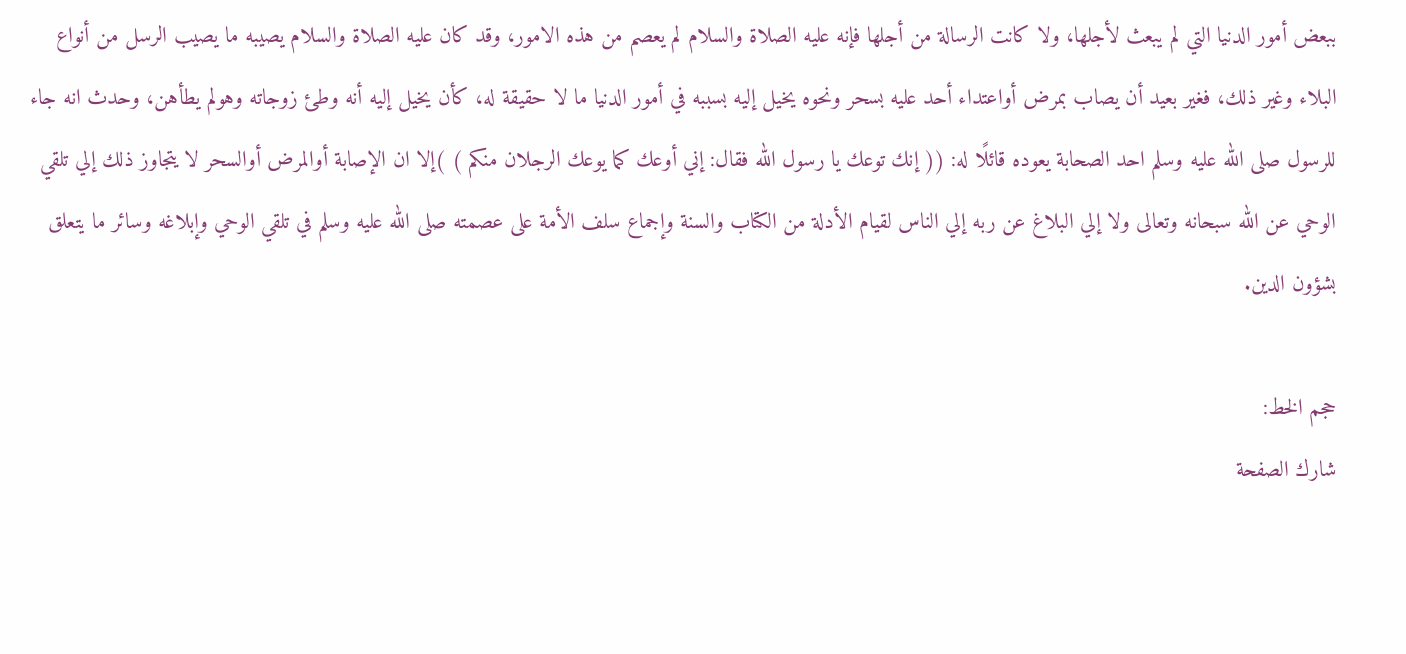ببعض أمور الدنيا التي لم يبعث لأجلها، ولا كانت الرسالة من أجلها فإنه عليه الصلاة والسلام لم يعصم من هذه الامور، وقد كان عليه الصلاة والسلام يصيبه ما يصيب الرسل من أنواع البلاء وغير ذلك، فغير بعيد أن يصاب بمرض أواعتداء أحد عليه بسحر ونحوه يخيل إليه بسببه في أمور الدنيا ما لا حقيقة له، كأن يخيل إليه أنه وطئ زوجاته وهولم يطأهن، وحدث انه جاء للرسول صلى الله عليه وسلم احد الصحابة يعوده قائلًا له: (( إنك توعك يا رسول الله فقال: إني أوعك كما يوعك الرجلان منكم ) )إلا ان الإصابة أوالمرض أوالسحر لا يتجاوز ذلك إلي تلقي الوحي عن الله سبحانه وتعالى ولا إلي البلاغ عن ربه إلي الناس لقيام الأدلة من الكتاب والسنة وإجماع سلف الأمة على عصمته صلى الله عليه وسلم في تلقي الوحي وإبلاغه وسائر ما يتعلق بشؤون الدين.

حجم الخط:
شارك الصفحة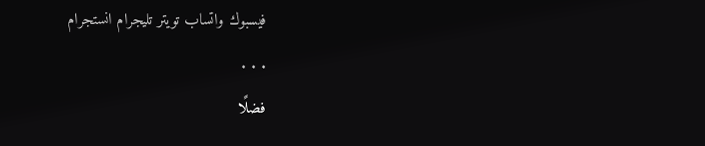فيسبوك واتساب تويتر تليجرام انستجرام
. . .
فضلًا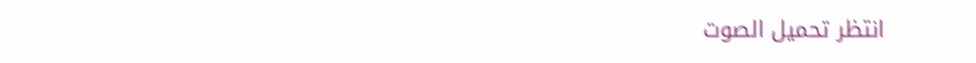انتظر تحميل الصوت